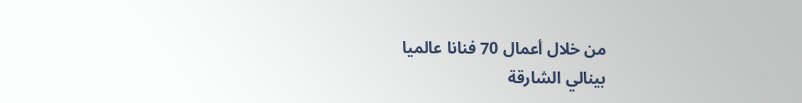من خلال أعمال 70 فنانا عالميا
بينالي الشارقة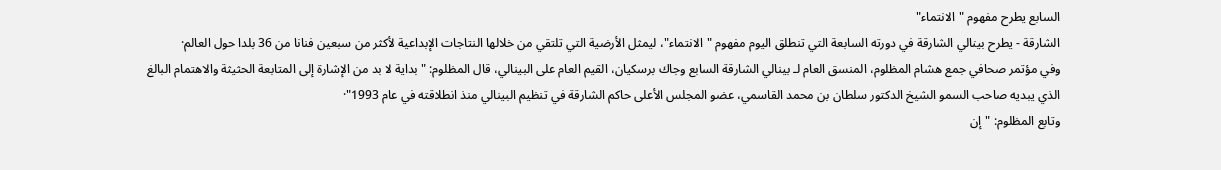السابع يطرح مفهوم "الانتماء"
الشارقة - يطرح بينالي الشارقة في دورته السابعة التي تنطلق اليوم مفهوم "الانتماء"، ليمثل الأرضية التي تلتقي من خلالها النتاجات الإبداعية لأكثر من سبعين فنانا من 36 بلدا حول العالم·
وفي مؤتمر صحافي جمع هشام المظلوم، المنسق العام لـ بينالي الشارقة السابع وجاك برسكيان، القيم العام على البينالي، قال المظلوم: "بداية لا بد من الإشارة إلى المتابعة الحثيثة والاهتمام البالغ الذي يبديه صاحب السمو الشيخ الدكتور سلطان بن محمد القاسمي، عضو المجلس الأعلى حاكم الشارقة في تنظيم البينالي منذ انطلاقته في عام 1993"·
وتابع المظلوم: "إن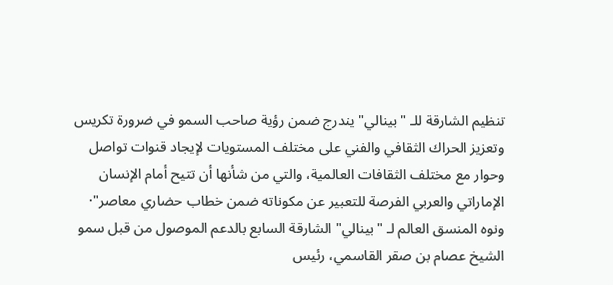تنظيم الشارقة للـ "بينالي" يندرج ضمن رؤية صاحب السمو في ضرورة تكريس وتعزيز الحراك الثقافي والفني على مختلف المستويات لإيجاد قنوات تواصل وحوار مع مختلف الثقافات العالمية، والتي من شأنها أن تتيح أمام الإنسان الإماراتي والعربي الفرصة للتعبير عن مكوناته ضمن خطاب حضاري معاصر"·
ونوه المنسق العالم لـ "بينالي" الشارقة السابع بالدعم الموصول من قبل سمو الشيخ عصام بن صقر القاسمي، رئيس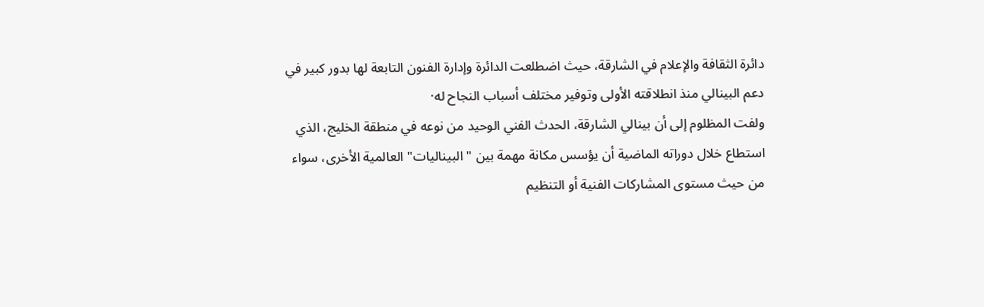دائرة الثقافة والإعلام في الشارقة، حيث اضطلعت الدائرة وإدارة الفنون التابعة لها بدور كبير في دعم البينالي منذ انطلاقته الأولى وتوفير مختلف أسباب النجاح له·
ولفت المظلوم إلى أن بينالي الشارقة، الحدث الفني الوحيد من نوعه في منطقة الخليج، الذي استطاع خلال دوراته الماضية أن يؤسس مكانة مهمة بين "البيناليات" العالمية الأخرى، سواء من حيث مستوى المشاركات الفنية أو التنظيم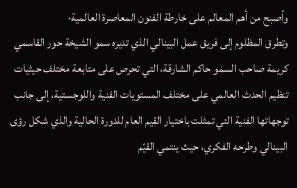وأصبح من أهم المعالم على خارطة الفنون المعاصرة العالمية·
وتطرق المظلوم إلى فريق عمل البينالي الذي تديره سمو الشيخة حور القاسمي كريمة صاحب السمو حاكم الشارقة، التي تحرص على متابعة مختلف حيثيات تنظيم الحدث العالمي على مختلف المستويات الفنية واللوجستية، إلى جانب توجهاتها الفنية التي تمثلت باختيار القيم العام للدورة الحالية والذي شكل رؤى البينالي وطرحه الفكري، حيث ينتمي القيّم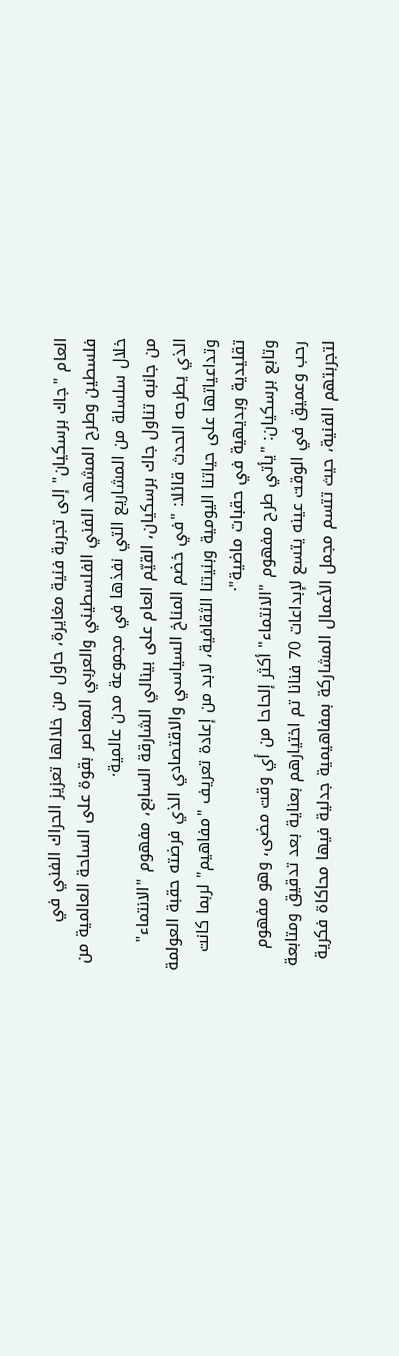العام "جاك برسكيان" إلى تجربة فنية مغايرة، حاول من خلالها تعزيز الحراك الفني في فلسطين وطرح المشهد الفني الفلسطيني والعربي المعاصر بقوة على الساحة العالمية من خلال سلسلة من المشاريع التي نفذها في مجموعة مدن عالمية·
من جانبه تناول جاك برسكيان، القيّم العام على بينالي الشارقة السابع، مفهوم "الانتماء" الذي يطرحه الحدث قائلا: "في خضم المناخ السياسي والاقتصادي الذي فرضته حقبة العولمة وتداعياتها على حياتنا اليومية وبنيتنا الثقافية، لابد من إعادة تعريف "مفاهيم" لربما كانت تقليدية وبديهية في حقبات ماضية"·
وتابع برسكيان: "يأتي طرح مفهوم "الانتماء" أكثر إلحاحا من أي وقت مضى، وهو مفهوم رحب وعميق في الوقت عينه يتسع لإبداعات 70 فنانا تم اختيارهم بعناية بعد تدقيق ومتابعة لتجربتهم الفنية، حيث تتسم مجمل الأعمال المشاركة بمفاهيمية جدلية فيها محاكاة فكرية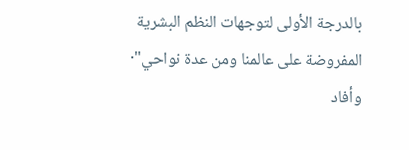بالدرجة الأولى لتوجهات النظم البشرية المفروضة على عالمنا ومن عدة نواحي"·
وأفاد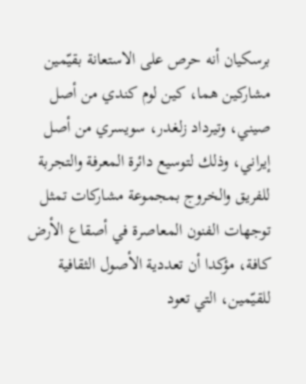برسكيان أنه حرص على الاستعانة بقيّمين مشاركين هما، كين لوم كندي من أصل صيني، وتيرداد زلغدر، سويسري من أصل إيراني، وذلك لتوسيع دائرة المعرفة والتجربة للفريق والخروج بمجموعة مشاركات تمثل توجهات الفنون المعاصرة في أصقاع الأرض كافة، مؤكدا أن تعددية الأصول الثقافية للقيّمين، التي تعود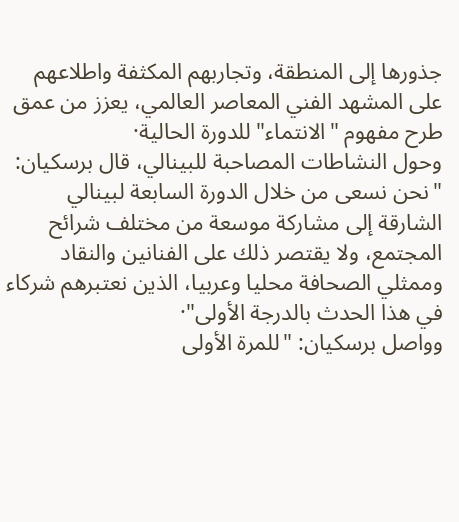جذورها إلى المنطقة، وتجاربهم المكثفة واطلاعهم على المشهد الفني المعاصر العالمي، يعزز من عمق طرح مفهوم "الانتماء" للدورة الحالية·
وحول النشاطات المصاحبة للبينالي، قال برسكيان: "نحن نسعى من خلال الدورة السابعة لبينالي الشارقة إلى مشاركة موسعة من مختلف شرائح المجتمع، ولا يقتصر ذلك على الفنانين والنقاد وممثلي الصحافة محليا وعربيا، الذين نعتبرهم شركاء في هذا الحدث بالدرجة الأولى"·
وواصل برسكيان: "للمرة الأولى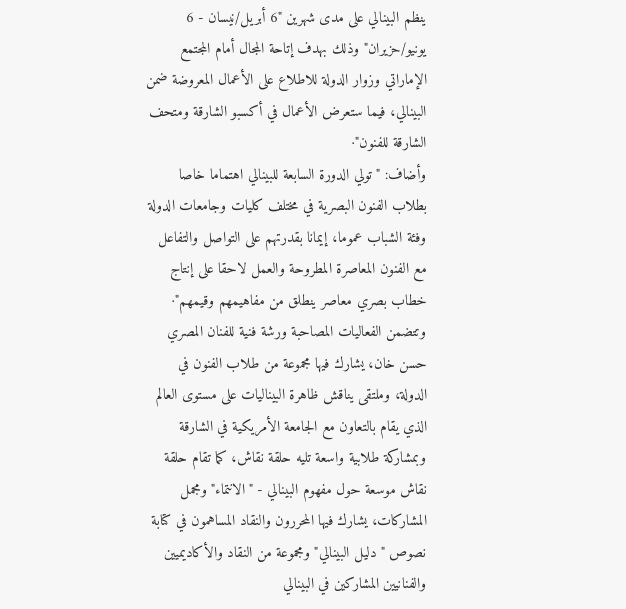ينظم البينالي على مدى شهرين "6 أبريل/نيسان - 6 يونيو/حزيران" وذلك بهدف إتاحة المجال أمام المجتمع الإماراتي وزوار الدولة للاطلاع على الأعمال المعروضة ضمن البينالي، فيما ستعرض الأعمال في أكسبو الشارقة ومتحف الشارقة للفنون"·
وأضاف: "تولي الدورة السابعة للبينالي اهتماما خاصا بطلاب الفنون البصرية في مختلف كليات وجامعات الدولة وفئة الشباب عموما، إيمانا بقدرتهم على التواصل والتفاعل مع الفنون المعاصرة المطروحة والعمل لاحقا على إنتاج خطاب بصري معاصر ينطلق من مفاهيمهم وقيمهم"·
وتتضمن الفعاليات المصاحبة ورشة فنية للفنان المصري حسن خان، يشارك فيها مجموعة من طلاب الفنون في الدولة، وملتقى يناقش ظاهرة البيناليات على مستوى العالم الذي يقام بالتعاون مع الجامعة الأمريكية في الشارقة وبمشاركة طلابية واسعة تليه حلقة نقاش، كما تقام حلقة نقاش موسعة حول مفهوم البينالي - "الانتماء" ومجمل المشاركات، يشارك فيها المحررون والنقاد المساهمون في كتابة نصوص "دليل البينالي" ومجموعة من النقاد والأكاديميين والفنانيين المشاركين في البينالي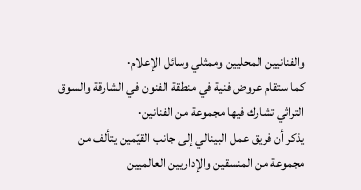والفنانيين المحليين وممثلي وسائل الإعلام·
كما ستقام عروض فنية في منطقة الفنون في الشارقة والسوق التراثي تشارك فيها مجموعة من الفنانين·
يذكر أن فريق عمل البينالي إلى جانب القيّمين يتألف من مجموعة من المنسقين والإداريين العالميين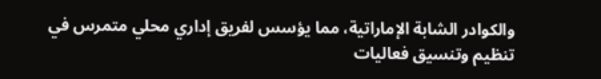والكوادر الشابة الإماراتية، مما يؤسس لفريق إداري محلي متمرس في تنظيم وتنسيق فعاليات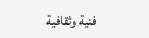فنية وثقافية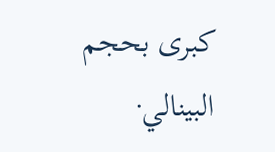كبرى بحجم البينالي·